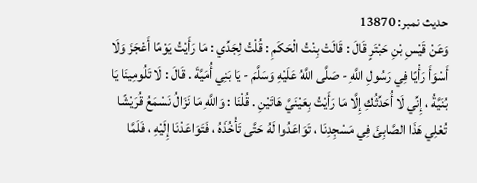حدیث نمبر: 13870
وَعَنْ قَيْسِ بْنِ حَبْتَرٍ قَالَ : قَالَتْ بِنْتُ الْحَكَمِ : قُلْتُ لِجَدِّي : مَا رَأَيْتُ يَوْمًا أَعْجَزَ وَلَا أَسْوَأَ رَأْيًا فِي رَسُولِ اللَّهِ - صَلَّى اللَّهُ عَلَيْهِ وَسَلَّمَ - يَا بَنِي أُمَيَّةَ . قَالَ : لَا تَلُومِينَا يَا بُنَيَّةُ ، إِنِّي لَا أُحَدِّثُكِ إِلَّا مَا رَأَيْتُ بِعَيْنَيَّ هَاتَيْنِ . قُلْنَا : وَاللَّهِ مَا نَزَالُ نَسْمَعُ قُرَيْشًا تُعْلِي هَذَا الصَّابِئَ فِي مَسْجِدِنَا ، تَوَاعَدُوا لَهُ حَتَّى تَأْخُذَهُ ، فَتَوَاعَدْنَا إِلَيْهِ ، فَلَمَّا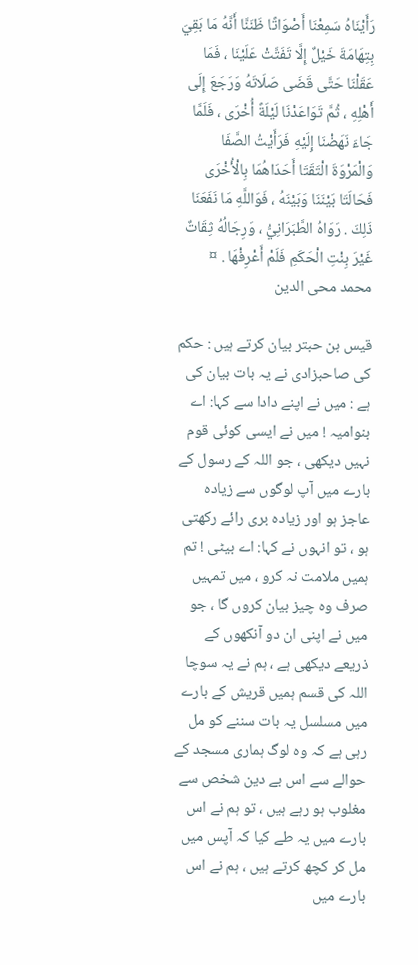رَأَيْنَاهُ سَمِعْنَا أَصْوَاتًا ظَنَنَّا أَنَّهُ مَا بَقِيَ بِتِهَامَةَ خَيْلٌ إِلَّا تَفَتَّتْ عَلَيْنَا ، فَمَا عَقَلْنَا حَتَّى قَضَى صَلَاتَهُ وَرَجَعَ إِلَى أَهْلِهِ ، ثُمَّ تَوَاعَدْنَا لَيْلَةً أُخْرَى ، فَلَمَّا جَاءَ نَهَضْنَا إِلَيْهِ فَرَأَيْتُ الصَّفَا وَالْمَرْوَةَ الْتَقَتَا أَحَدَاهُمَا بِالْأُخْرَى فَحَالَتَا بَيْنَنَا وَبَيْنَهُ ، فَوَاللَّهِ مَا نَفَعَنَا ذَلِكَ . رَوَاهُ الطَّبَرَانِيُّ ، وَرِجَالُهُ ثِقَاتٌ غَيْرَ بِنْتِ الْحَكَمِ فَلَمْ أَعْرِفْهَا . ¤
محمد محی الدین

قیس بن حبتر بیان کرتے ہیں : حکم کی صاحبزادی نے یہ بات بیان کی ہے : میں نے اپنے دادا سے کہا: اے بنوامیہ ! میں نے ایسی کوئی قوم نہیں دیکھی ، جو اللہ کے رسول کے بارے میں آپ لوگوں سے زیادہ عاجز ہو اور زیادہ بری رائے رکھتی ہو ، تو انہوں نے کہا: اے بیٹی ! تم ہمیں ملامت نہ کرو ، میں تمہیں صرف وہ چیز بیان کروں گا ، جو میں نے اپنی ان دو آنکھوں کے ذریعے دیکھی ہے ، ہم نے یہ سوچا اللہ کی قسم ہمیں قریش کے بارے میں مسلسل یہ بات سننے کو مل رہی ہے کہ وہ لوگ ہماری مسجد کے حوالے سے اس بے دین شخص سے مغلوب ہو رہے ہیں ، تو ہم نے اس بارے میں یہ طے کیا کہ آپس میں مل کر کچھ کرتے ہیں ، ہم نے اس بارے میں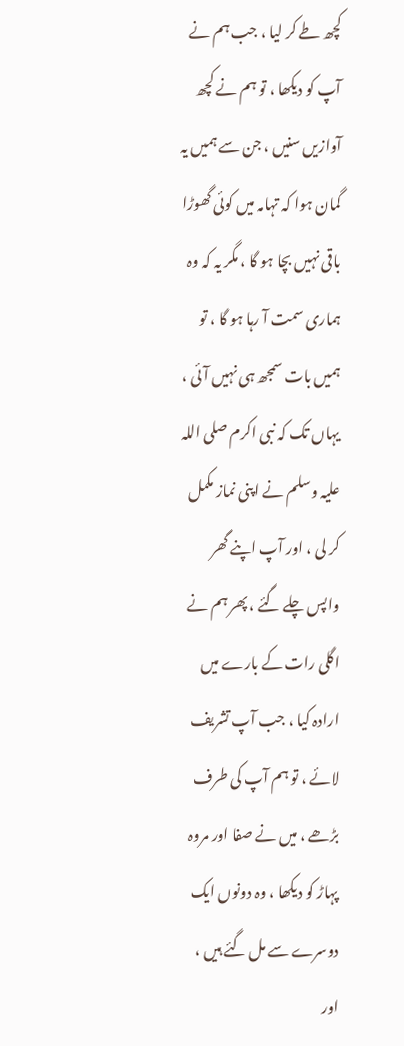کچھ طے کر لیا ، جب ہم نے آپ کو دیکھا ، تو ہم نے کچھ آوازیں سنیں ، جن سے ہمیں یہ گمان ہوا کہ تہامہ میں کوئی گھوڑا باقی نہیں بچا ہو گا ، مگر یہ کہ وہ ہماری سمت آ رہا ہو گا ، تو ہمیں بات سمجھ ہی نہیں آئی ، یہاں تک کہ نبی اکرم صلی اللہ علیہ وسلم نے اپنی نماز مکمل کر لی ، اور آپ اپنے گھر واپس چلے گئے ، پھر ہم نے اگلی رات کے بارے میں ارادہ کیا ، جب آپ تشریف لائے ، تو ہم آپ کی طرف بڑھے ، میں نے صفا اور مروہ پہاڑ کو دیکھا ، وہ دونوں ایک دوسرے سے مل گئے ہیں ، اور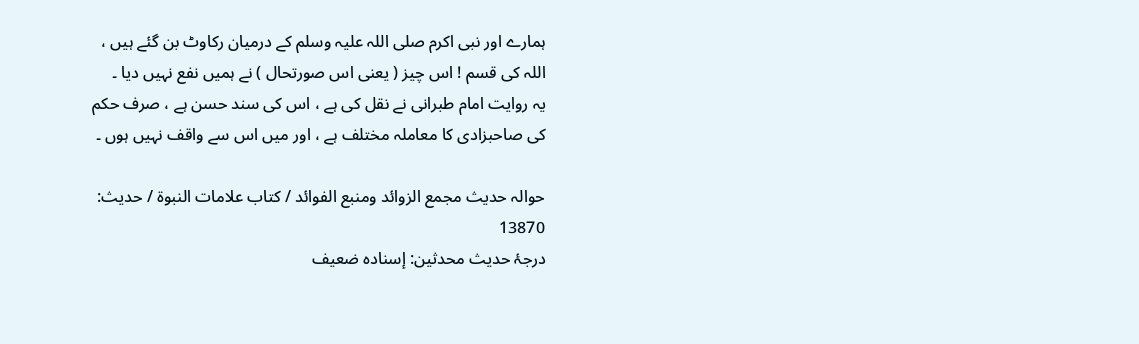ہمارے اور نبی اکرم صلی اللہ علیہ وسلم کے درمیان رکاوٹ بن گئے ہیں ، اللہ کی قسم ! اس چیز ( یعنی اس صورتحال ) نے ہمیں نفع نہیں دیا ۔
یہ روایت امام طبرانی نے نقل کی ہے ، اس کی سند حسن ہے ، صرف حکم کی صاحبزادی کا معاملہ مختلف ہے ، اور میں اس سے واقف نہیں ہوں ۔

حوالہ حدیث مجمع الزوائد ومنبع الفوائد / كتاب علامات النبوة / حدیث: 13870
درجۂ حدیث محدثین: إسنادہ ضعیف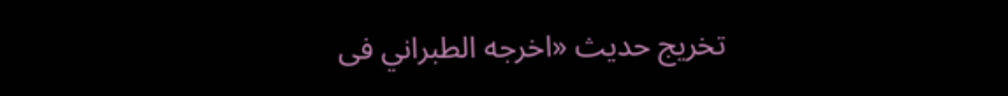تخریج حدیث «اخرجه الطبراني فى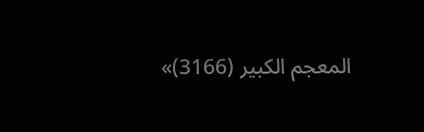المعجم الكبير (3166)»